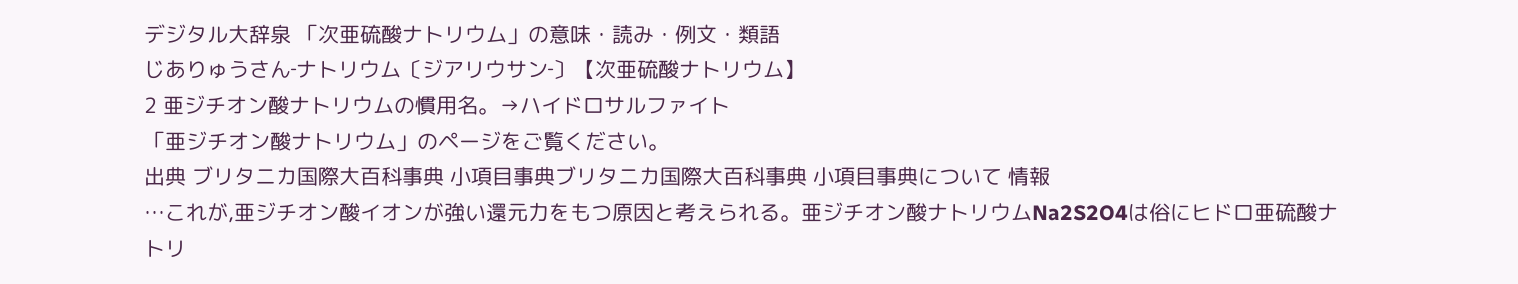デジタル大辞泉 「次亜硫酸ナトリウム」の意味・読み・例文・類語
じありゅうさん‐ナトリウム〔ジアリウサン‐〕【次亜硫酸ナトリウム】
2 亜ジチオン酸ナトリウムの慣用名。→ハイドロサルファイト
「亜ジチオン酸ナトリウム」のページをご覧ください。
出典 ブリタニカ国際大百科事典 小項目事典ブリタニカ国際大百科事典 小項目事典について 情報
…これが,亜ジチオン酸イオンが強い還元力をもつ原因と考えられる。亜ジチオン酸ナトリウムNa2S2O4は俗にヒドロ亜硫酸ナトリ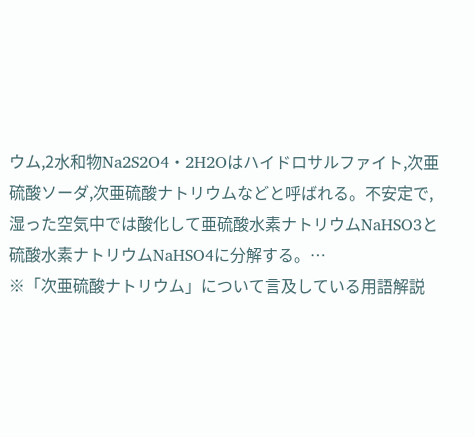ウム,2水和物Na2S2O4・2H2Oはハイドロサルファイト,次亜硫酸ソーダ,次亜硫酸ナトリウムなどと呼ばれる。不安定で,湿った空気中では酸化して亜硫酸水素ナトリウムNaHSO3と硫酸水素ナトリウムNaHSO4に分解する。…
※「次亜硫酸ナトリウム」について言及している用語解説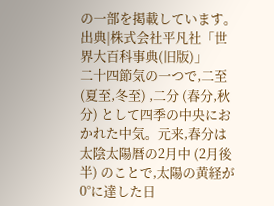の一部を掲載しています。
出典|株式会社平凡社「世界大百科事典(旧版)」
二十四節気の一つで,二至 (夏至,冬至) ,二分 (春分,秋分) として四季の中央におかれた中気。元来,春分は太陰太陽暦の2月中 (2月後半) のことで,太陽の黄経が0°に達した日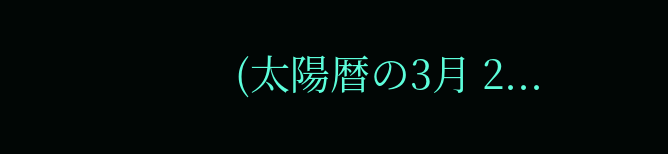(太陽暦の3月 2...